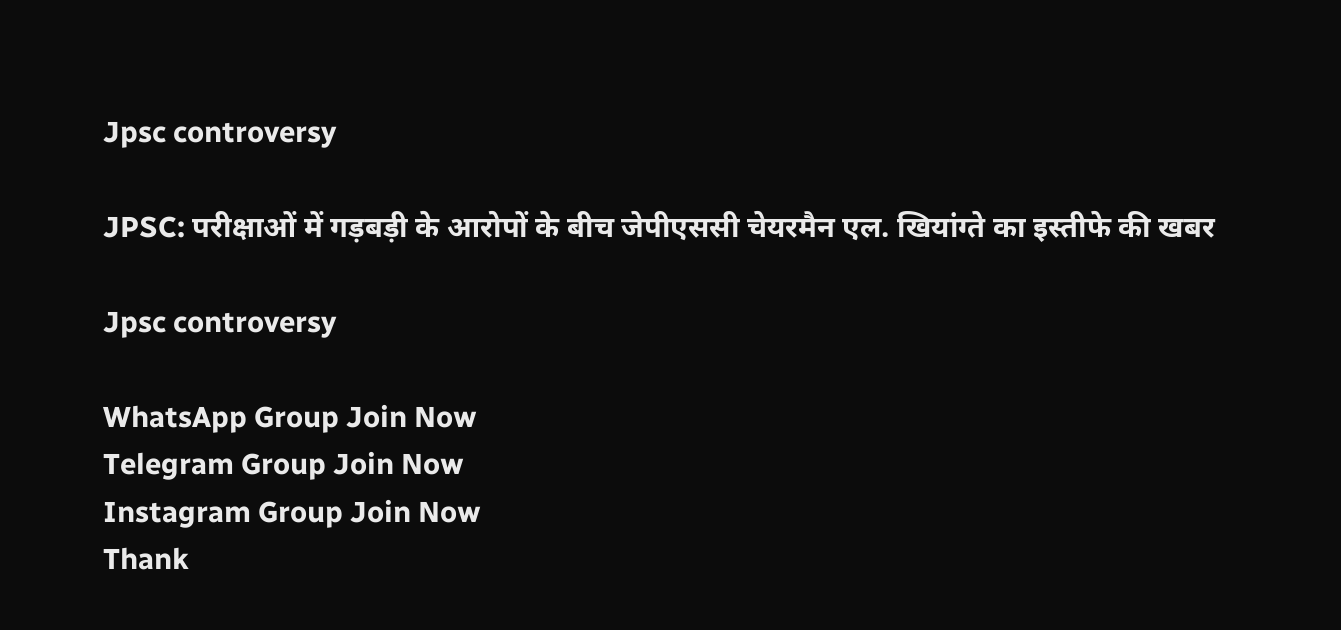Jpsc controversy

JPSC: परीक्षाओं में गड़बड़ी के आरोपों के बीच जेपीएससी चेयरमैन एल. खियांग्ते का इस्तीफे की खबर

Jpsc controversy

WhatsApp Group Join Now
Telegram Group Join Now
Instagram Group Join Now
Thank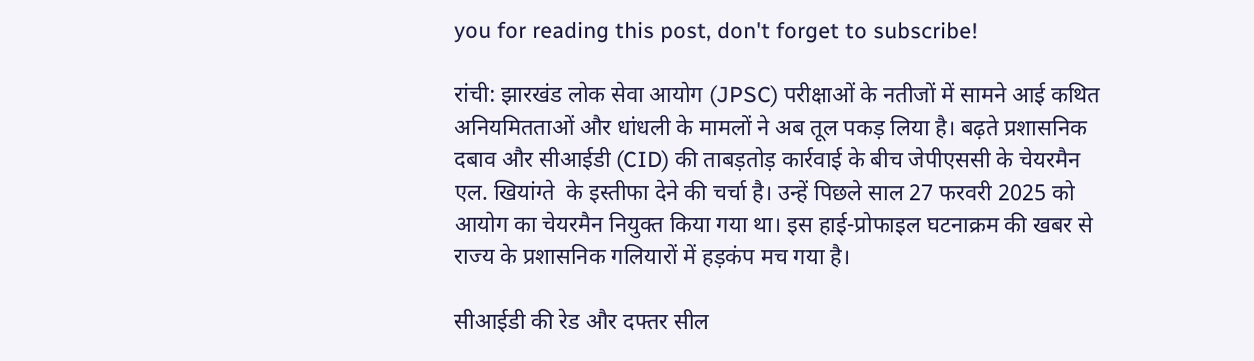you for reading this post, don't forget to subscribe!

रांची: झारखंड लोक सेवा आयोग (JPSC) परीक्षाओं के नतीजों में सामने आई कथित अनियमितताओं और धांधली के मामलों ने अब तूल पकड़ लिया है। बढ़ते प्रशासनिक दबाव और सीआईडी (CID) की ताबड़तोड़ कार्रवाई के बीच जेपीएससी के चेयरमैन एल. खियांग्ते  के इस्तीफा देने की चर्चा है। उन्हें पिछले साल 27 फरवरी 2025 को आयोग का चेयरमैन नियुक्त किया गया था। इस हाई-प्रोफाइल घटनाक्रम की खबर से राज्य के प्रशासनिक गलियारों में हड़कंप मच गया है।

सीआईडी की रेड और दफ्तर सील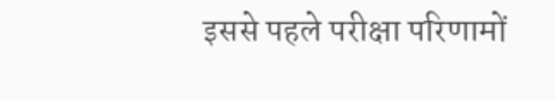इससे पहले परीक्षा परिणामों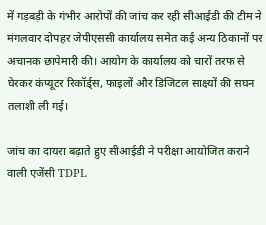में गड़बड़ी के गंभीर आरोपों की जांच कर रही सीआईडी की टीम ने मंगलवार दोपहर जेपीएससी कार्यालय समेत कई अन्य ठिकानों पर अचानक छापेमारी की। आयोग के कार्यालय को चारों तरफ से घेरकर कंप्यूटर रिकॉर्ड्स, फाइलों और डिजिटल साक्ष्यों की सघन तलाशी ली गई।

जांच का दायरा बढ़ाते हुए सीआईडी ने परीक्षा आयोजित कराने वाली एजेंसी TDPL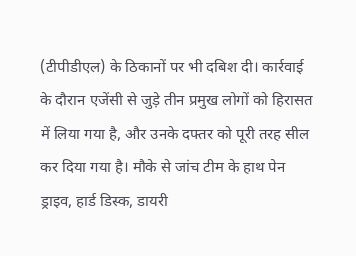(टीपीडीएल) के ठिकानों पर भी दबिश दी। कार्रवाई के दौरान एजेंसी से जुड़े तीन प्रमुख लोगों को हिरासत में लिया गया है, और उनके दफ्तर को पूरी तरह सील कर दिया गया है। मौके से जांच टीम के हाथ पेन ड्राइव, हार्ड डिस्क, डायरी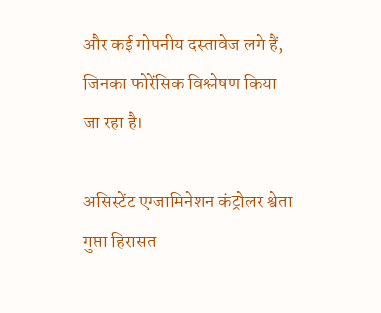और कई गोपनीय दस्तावेज लगे हैं, जिनका फोरेंसिक विश्लेषण किया जा रहा है।

असिस्टेंट एग्जामिनेशन कंट्रोलर श्वेता गुप्ता हिरासत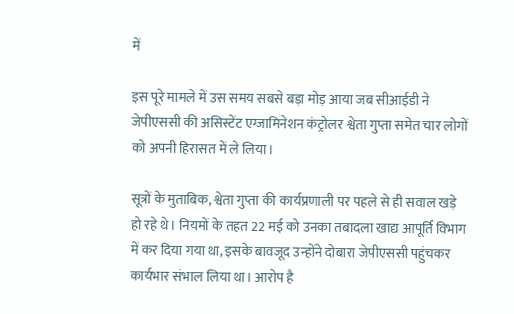में

इस पूरे मामले में उस समय सबसे बड़ा मोड़ आया जब सीआईडी ने जेपीएससी की असिस्टेंट एग्जामिनेशन कंट्रोलर श्वेता गुप्ता समेत चार लोगों को अपनी हिरासत में ले लिया।

सूत्रों के मुताबिक, श्वेता गुप्ता की कार्यप्रणाली पर पहले से ही सवाल खड़े हो रहे थे। नियमों के तहत 22 मई को उनका तबादला खाद्य आपूर्ति विभाग में कर दिया गया था, इसके बावजूद उन्होंने दोबारा जेपीएससी पहुंचकर कार्यभार संभाल लिया था। आरोप है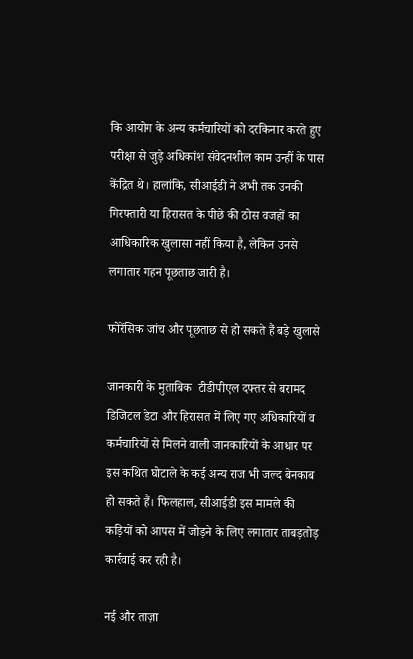कि आयोग के अन्य कर्मचारियों को दरकिनार करते हुए परीक्षा से जुड़े अधिकांश संवेदनशील काम उन्हीं के पास केंद्रित थे। हालांकि, सीआईडी ने अभी तक उनकी गिरफ्तारी या हिरासत के पीछे की ठोस वजहों का आधिकारिक खुलासा नहीं किया है, लेकिन उनसे लगातार गहन पूछताछ जारी है।

फोरेंसिक जांच और पूछताछ से हो सकते हैं बड़े खुलासे

जानकारी के मुताबिक  टीडीपीएल दफ्तर से बरामद डिजिटल डेटा और हिरासत में लिए गए अधिकारियों व कर्मचारियों से मिलने वाली जानकारियों के आधार पर इस कथित घोटाले के कई अन्य राज भी जल्द बेनकाब हो सकते हैं। फिलहाल, सीआईडी इस मामले की कड़ियों को आपस में जोड़ने के लिए लगातार ताबड़तोड़ कार्रवाई कर रही है।

नई और ताज़ा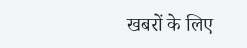खबरों के लिए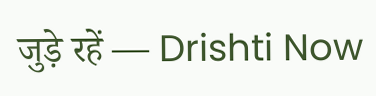जुड़े रहें — Drishti Now